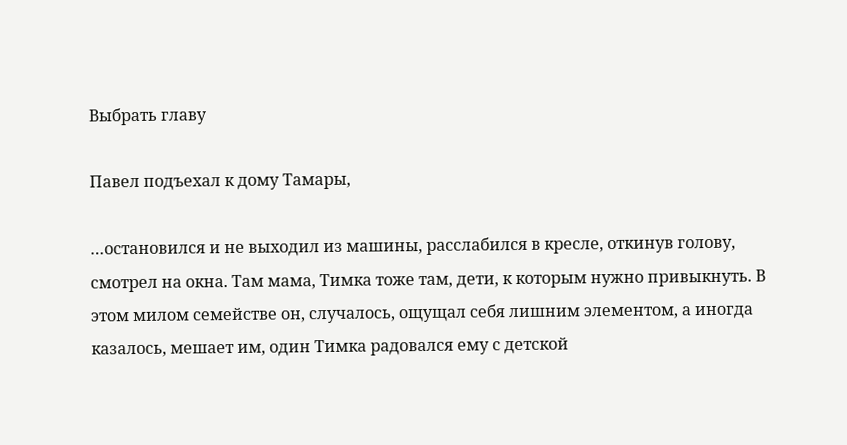Выбрать главу

Павел подъехал к дому Тамары,

…остановился и не выходил из машины, расслабился в кресле, откинув голову, смотрел на окна. Там мама, Тимка тоже там, дети, к которым нужно привыкнуть. В этом милом семействе он, случалось, ощущал себя лишним элементом, а иногда казалось, мешает им, один Тимка радовался ему с детской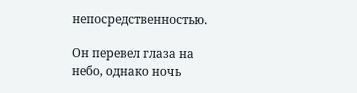непосредственностью.

Он перевел глаза на небо, однако ночь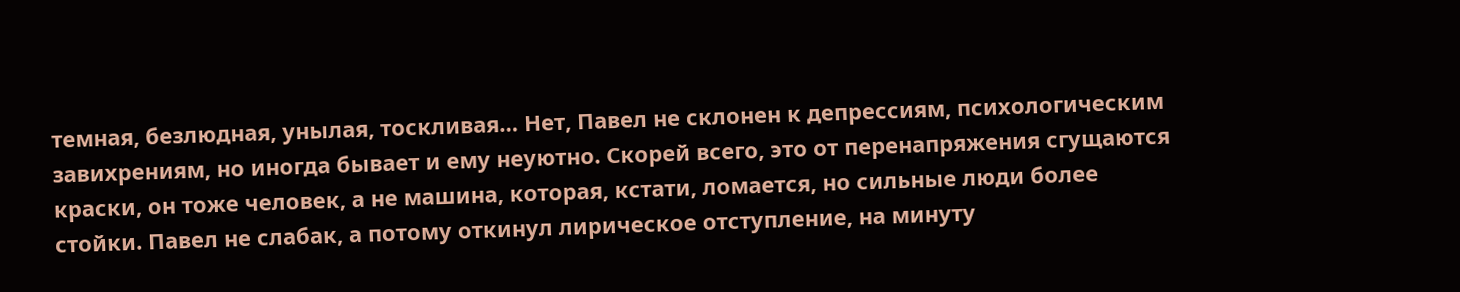темная, безлюдная, унылая, тоскливая… Нет, Павел не склонен к депрессиям, психологическим завихрениям, но иногда бывает и ему неуютно. Скорей всего, это от перенапряжения сгущаются краски, он тоже человек, а не машина, которая, кстати, ломается, но сильные люди более стойки. Павел не слабак, а потому откинул лирическое отступление, на минуту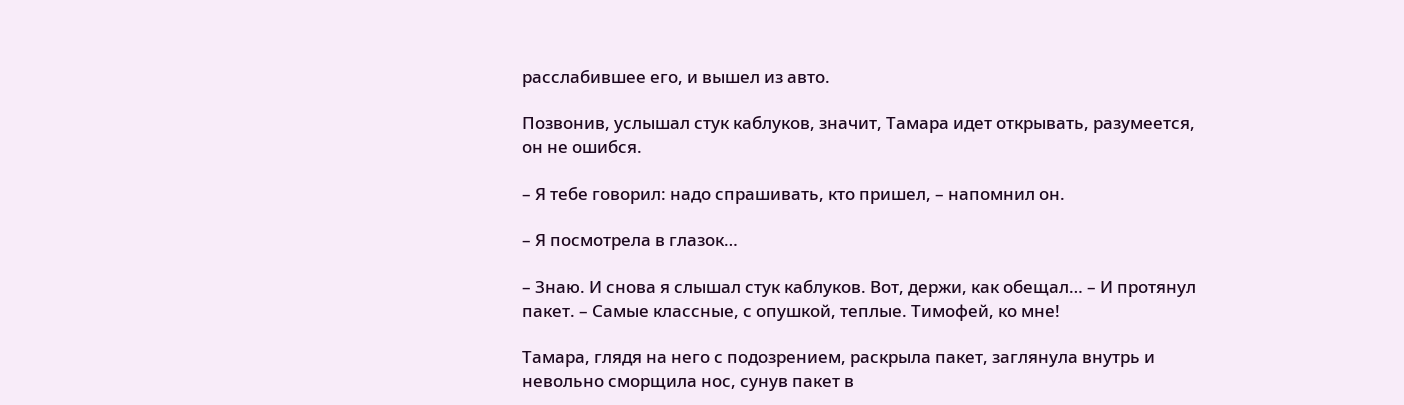расслабившее его, и вышел из авто.

Позвонив, услышал стук каблуков, значит, Тамара идет открывать, разумеется, он не ошибся.

– Я тебе говорил: надо спрашивать, кто пришел, – напомнил он.

– Я посмотрела в глазок…

– Знаю. И снова я слышал стук каблуков. Вот, держи, как обещал… – И протянул пакет. – Самые классные, с опушкой, теплые. Тимофей, ко мне!

Тамара, глядя на него с подозрением, раскрыла пакет, заглянула внутрь и невольно сморщила нос, сунув пакет в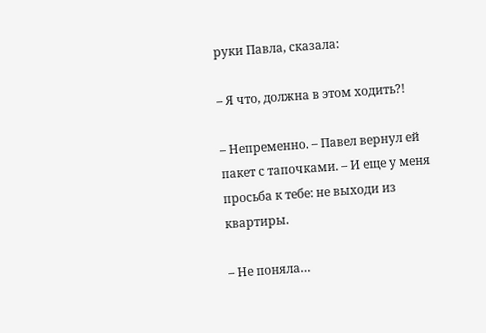руки Павла, сказала:

– Я что, должна в этом ходить?!

– Непременно. – Павел вернул ей пакет с тапочками. – И еще у меня просьба к тебе: не выходи из квартиры.

– Не поняла…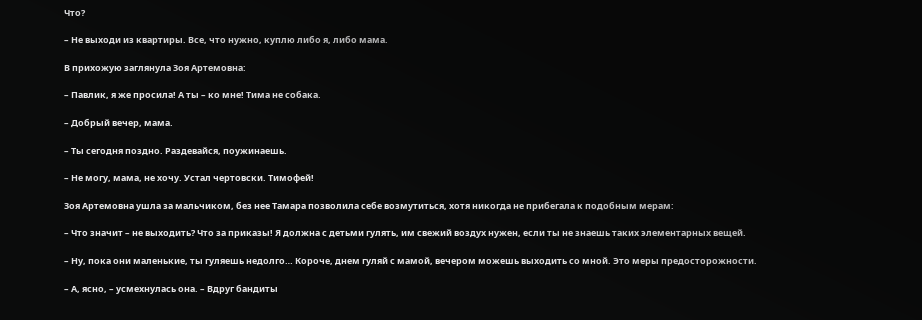Что?

– Не выходи из квартиры. Все, что нужно, куплю либо я, либо мама.

В прихожую заглянула Зоя Артемовна:

– Павлик, я же просила! А ты – ко мне! Тима не собака.

– Добрый вечер, мама.

– Ты сегодня поздно. Раздевайся, поужинаешь.

– Не могу, мама, не хочу. Устал чертовски. Тимофей!

Зоя Артемовна ушла за мальчиком, без нее Тамара позволила себе возмутиться, хотя никогда не прибегала к подобным мерам:

– Что значит – не выходить? Что за приказы! Я должна с детьми гулять, им свежий воздух нужен, если ты не знаешь таких элементарных вещей.

– Ну, пока они маленькие, ты гуляешь недолго… Короче, днем гуляй с мамой, вечером можешь выходить со мной. Это меры предосторожности.

– А, ясно, – усмехнулась она. – Вдруг бандиты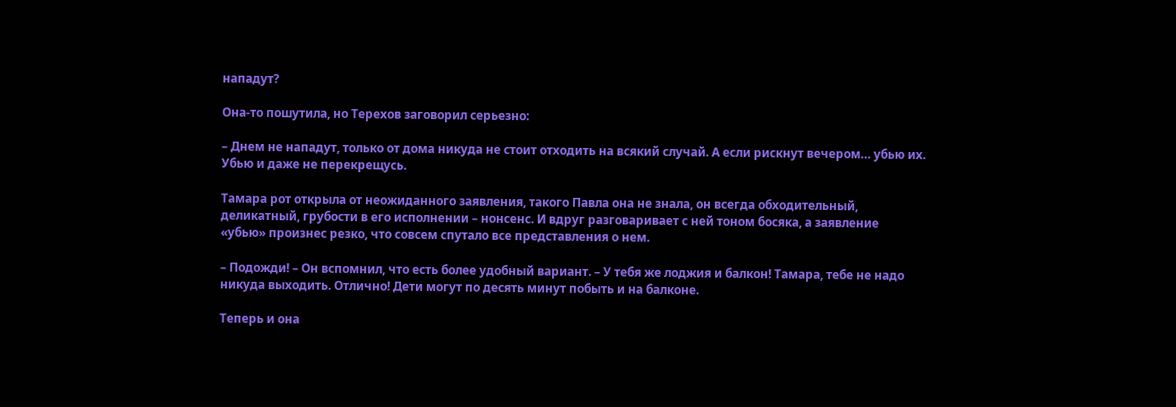нападут?

Она-то пошутила, но Терехов заговорил серьезно:

– Днем не нападут, только от дома никуда не стоит отходить на всякий случай. А если рискнут вечером… убью их. Убью и даже не перекрещусь.

Тамара рот открыла от неожиданного заявления, такого Павла она не знала, он всегда обходительный, деликатный, грубости в его исполнении – нонсенс. И вдруг разговаривает с ней тоном босяка, а заявление «убью» произнес резко, что совсем спутало все представления о нем.

– Подожди! – Он вспомнил, что есть более удобный вариант. – У тебя же лоджия и балкон! Тамара, тебе не надо никуда выходить. Отлично! Дети могут по десять минут побыть и на балконе.

Теперь и она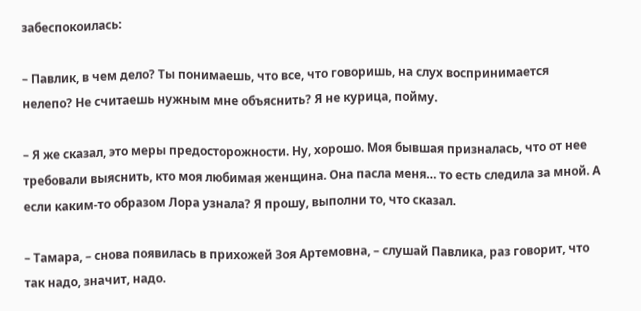забеспокоилась:

– Павлик, в чем дело? Ты понимаешь, что все, что говоришь, на слух воспринимается нелепо? Не считаешь нужным мне объяснить? Я не курица, пойму.

– Я же сказал, это меры предосторожности. Ну, хорошо. Моя бывшая призналась, что от нее требовали выяснить, кто моя любимая женщина. Она пасла меня… то есть следила за мной. А если каким-то образом Лора узнала? Я прошу, выполни то, что сказал.

– Тамара, – снова появилась в прихожей Зоя Артемовна, – слушай Павлика, раз говорит, что так надо, значит, надо.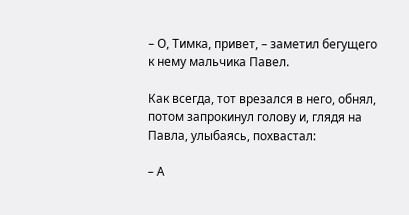– О, Тимка, привет, – заметил бегущего к нему мальчика Павел.

Как всегда, тот врезался в него, обнял, потом запрокинул голову и, глядя на Павла, улыбаясь, похвастал:

– А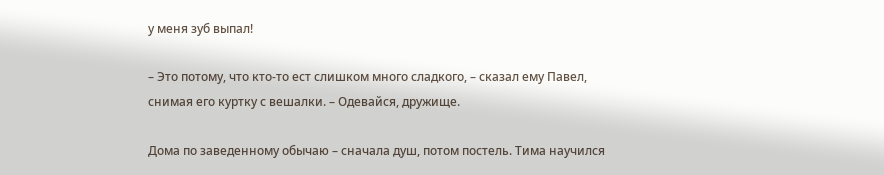у меня зуб выпал!

– Это потому, что кто-то ест слишком много сладкого, – сказал ему Павел, снимая его куртку с вешалки. – Одевайся, дружище.

Дома по заведенному обычаю – сначала душ, потом постель. Тима научился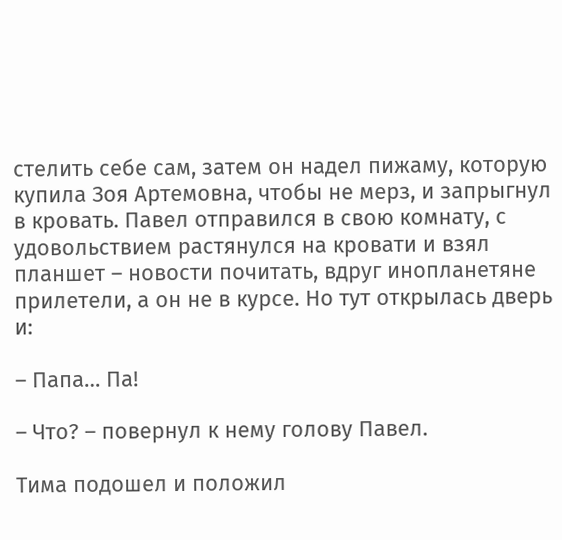стелить себе сам, затем он надел пижаму, которую купила Зоя Артемовна, чтобы не мерз, и запрыгнул в кровать. Павел отправился в свою комнату, с удовольствием растянулся на кровати и взял планшет – новости почитать, вдруг инопланетяне прилетели, а он не в курсе. Но тут открылась дверь и:

– Папа… Па!

– Что? – повернул к нему голову Павел.

Тима подошел и положил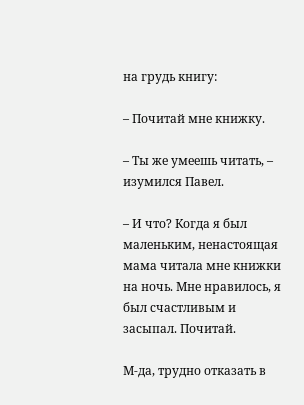на грудь книгу:

– Почитай мне книжку.

– Ты же умеешь читать, – изумился Павел.

– И что? Когда я был маленьким, ненастоящая мама читала мне книжки на ночь. Мне нравилось, я был счастливым и засыпал. Почитай.

М-да, трудно отказать в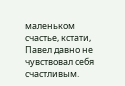маленьком счастье, кстати, Павел давно не чувствовал себя счастливым.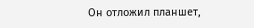Он отложил планшет,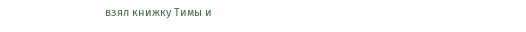взял книжку Тимы и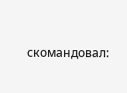скомандовал: